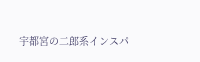宇都宮の二郎系インスパ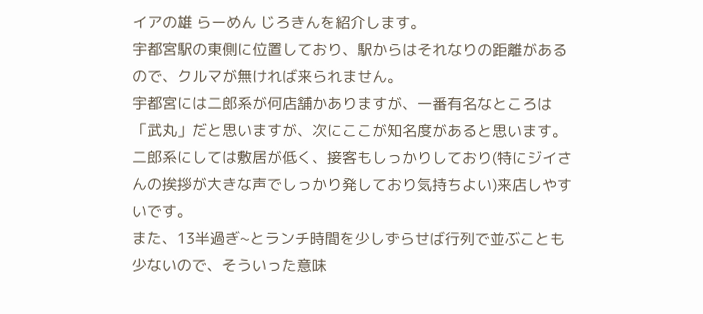イアの雄 らーめん じろきんを紹介します。
宇都宮駅の東側に位置しており、駅からはそれなりの距離があるので、クルマが無ければ来られません。
宇都宮には二郎系が何店舗かありますが、一番有名なところは「武丸」だと思いますが、次にここが知名度があると思います。
二郎系にしては敷居が低く、接客もしっかりしており(特にジイさんの挨拶が大きな声でしっかり発しており気持ちよい)来店しやすいです。
また、13半過ぎ~とランチ時間を少しずらせば行列で並ぶことも少ないので、そういった意味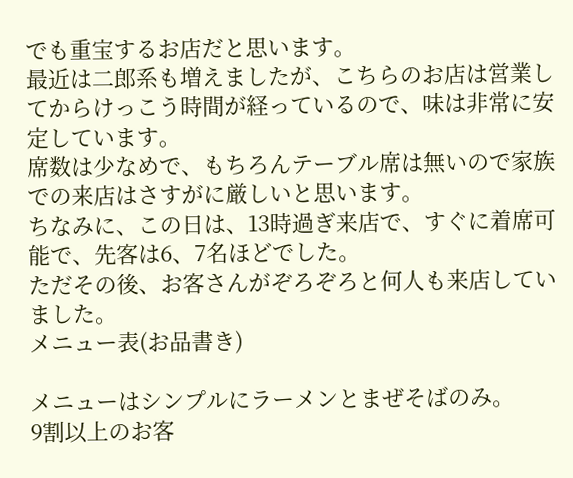でも重宝するお店だと思います。
最近は二郎系も増えましたが、こちらのお店は営業してからけっこう時間が経っているので、味は非常に安定しています。
席数は少なめで、もちろんテーブル席は無いので家族での来店はさすがに厳しいと思います。
ちなみに、この日は、13時過ぎ来店で、すぐに着席可能で、先客は6、7名ほどでした。
ただその後、お客さんがぞろぞろと何人も来店していました。
メニュー表(お品書き)

メニューはシンプルにラーメンとまぜそばのみ。
9割以上のお客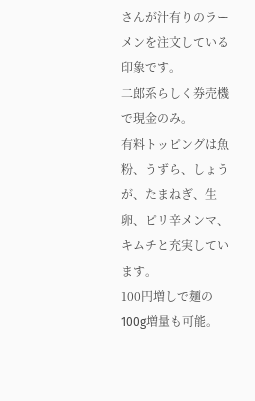さんが汁有りのラーメンを注文している印象です。
二郎系らしく券売機で現金のみ。
有料トッピングは魚粉、うずら、しょうが、たまねぎ、生卵、ピリ辛メンマ、キムチと充実しています。
100円増しで麺の100g増量も可能。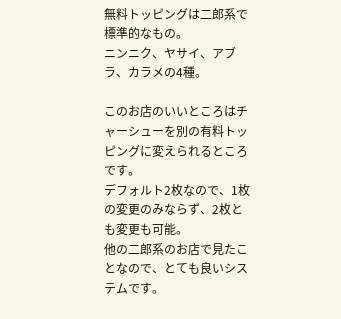無料トッピングは二郎系で標準的なもの。
ニンニク、ヤサイ、アブラ、カラメの4種。

このお店のいいところはチャーシューを別の有料トッピングに変えられるところです。
デフォルト2枚なので、1枚の変更のみならず、2枚とも変更も可能。
他の二郎系のお店で見たことなので、とても良いシステムです。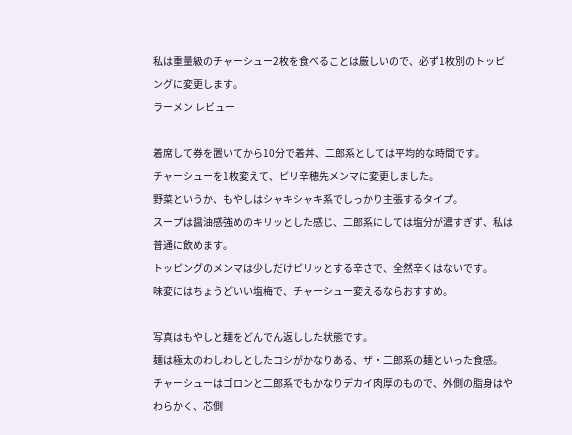私は重量級のチャーシュー2枚を食べることは厳しいので、必ず1枚別のトッピングに変更します。
ラーメン レビュー

着席して券を置いてから10分で着丼、二郎系としては平均的な時間です。
チャーシューを1枚変えて、ピリ辛穂先メンマに変更しました。
野菜というか、もやしはシャキシャキ系でしっかり主張するタイプ。
スープは醤油感強めのキリッとした感じ、二郎系にしては塩分が濃すぎず、私は普通に飲めます。
トッピングのメンマは少しだけピリッとする辛さで、全然辛くはないです。
味変にはちょうどいい塩梅で、チャーシュー変えるならおすすめ。

写真はもやしと麺をどんでん返しした状態です。
麺は極太のわしわしとしたコシがかなりある、ザ・二郎系の麺といった食感。
チャーシューはゴロンと二郎系でもかなりデカイ肉厚のもので、外側の脂身はやわらかく、芯側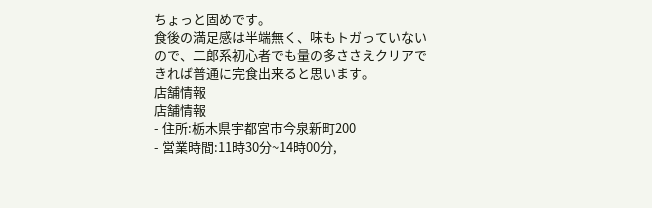ちょっと固めです。
食後の満足感は半端無く、味もトガっていないので、二郎系初心者でも量の多ささえクリアできれば普通に完食出来ると思います。
店舗情報
店舗情報
- 住所:栃木県宇都宮市今泉新町200
- 営業時間:11時30分~14時00分,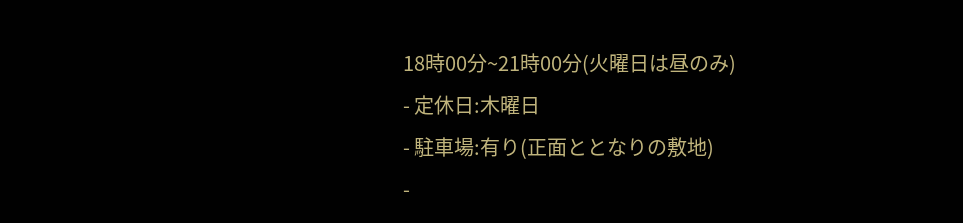18時00分~21時00分(火曜日は昼のみ)
- 定休日:木曜日
- 駐車場:有り(正面ととなりの敷地)
-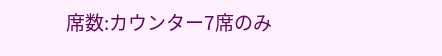席数:カウンター7席のみ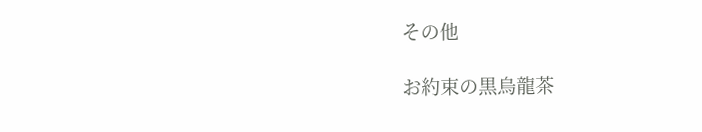その他

お約束の黒烏龍茶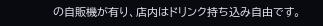の自販機が有り、店内はドリンク持ち込み自由です。